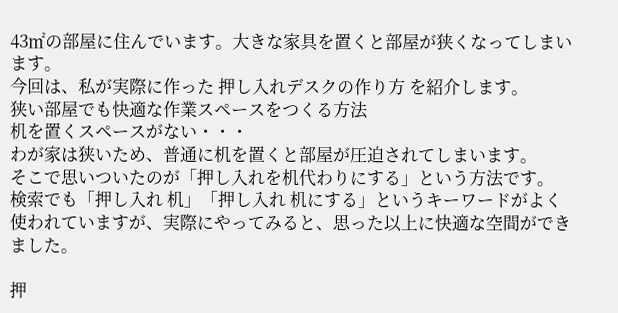43㎡の部屋に住んでいます。大きな家具を置くと部屋が狭くなってしまいます。
今回は、私が実際に作った 押し入れデスクの作り方 を紹介します。
狭い部屋でも快適な作業スペースをつくる方法
机を置くスペースがない・・・
わが家は狭いため、普通に机を置くと部屋が圧迫されてしまいます。
そこで思いついたのが「押し入れを机代わりにする」という方法です。
検索でも「押し入れ 机」「押し入れ 机にする」というキーワードがよく使われていますが、実際にやってみると、思った以上に快適な空間ができました。

押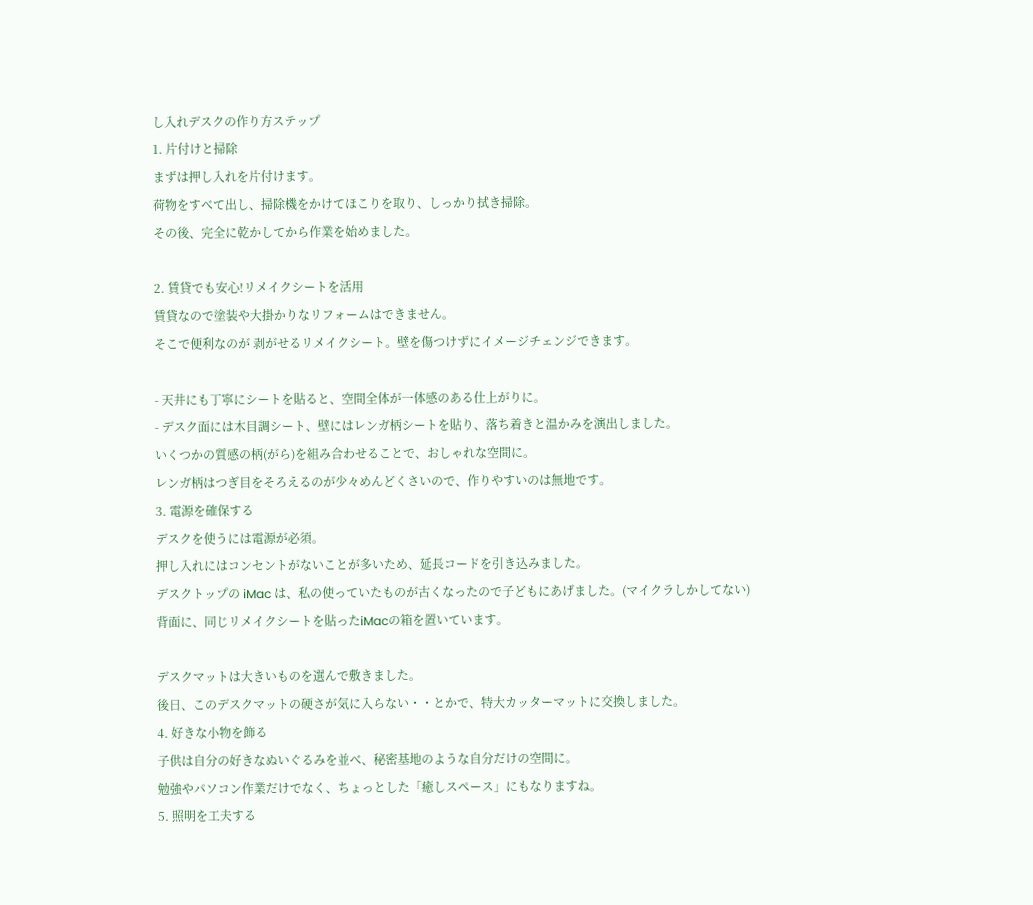し入れデスクの作り方ステップ
1. 片付けと掃除
まずは押し入れを片付けます。
荷物をすべて出し、掃除機をかけてほこりを取り、しっかり拭き掃除。
その後、完全に乾かしてから作業を始めました。

2. 賃貸でも安心!リメイクシートを活用
賃貸なので塗装や大掛かりなリフォームはできません。
そこで便利なのが 剥がせるリメイクシート。壁を傷つけずにイメージチェンジできます。

- 天井にも丁寧にシートを貼ると、空間全体が一体感のある仕上がりに。
- デスク面には木目調シート、壁にはレンガ柄シートを貼り、落ち着きと温かみを演出しました。
いくつかの質感の柄(がら)を組み合わせることで、おしゃれな空間に。
レンガ柄はつぎ目をそろえるのが少々めんどくさいので、作りやすいのは無地です。
3. 電源を確保する
デスクを使うには電源が必須。
押し入れにはコンセントがないことが多いため、延長コードを引き込みました。
デスクトップの iMac は、私の使っていたものが古くなったので子どもにあげました。(マイクラしかしてない)
背面に、同じリメイクシートを貼ったiMacの箱を置いています。

デスクマットは大きいものを選んで敷きました。
後日、このデスクマットの硬さが気に入らない・・とかで、特大カッターマットに交換しました。
4. 好きな小物を飾る
子供は自分の好きなぬいぐるみを並べ、秘密基地のような自分だけの空間に。
勉強やパソコン作業だけでなく、ちょっとした「癒しスペース」にもなりますね。
5. 照明を工夫する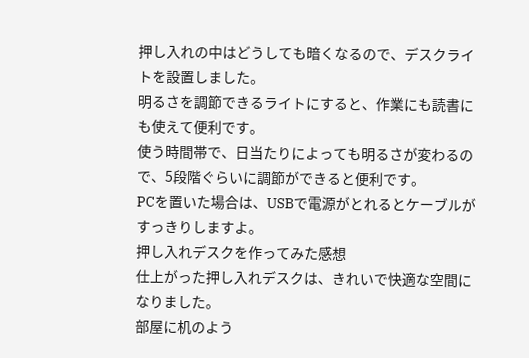押し入れの中はどうしても暗くなるので、デスクライトを設置しました。
明るさを調節できるライトにすると、作業にも読書にも使えて便利です。
使う時間帯で、日当たりによっても明るさが変わるので、5段階ぐらいに調節ができると便利です。
PCを置いた場合は、USBで電源がとれるとケーブルがすっきりしますよ。
押し入れデスクを作ってみた感想
仕上がった押し入れデスクは、きれいで快適な空間になりました。
部屋に机のよう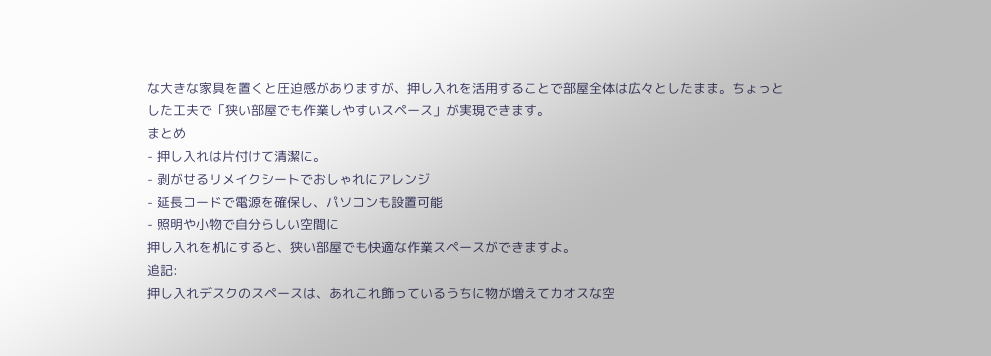な大きな家具を置くと圧迫感がありますが、押し入れを活用することで部屋全体は広々としたまま。ちょっとした工夫で「狭い部屋でも作業しやすいスペース」が実現できます。
まとめ
- 押し入れは片付けて清潔に。
- 剥がせるリメイクシートでおしゃれにアレンジ
- 延長コードで電源を確保し、パソコンも設置可能
- 照明や小物で自分らしい空間に
押し入れを机にすると、狭い部屋でも快適な作業スペースができますよ。
追記:
押し入れデスクのスペースは、あれこれ飾っているうちに物が増えてカオスな空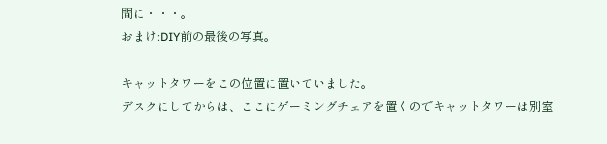間に・・・。
おまけ:DIY前の最後の写真。

キャットタワーをこの位置に置いていました。
デスクにしてからは、ここにゲーミングチェアを置くのでキャットタワーは別室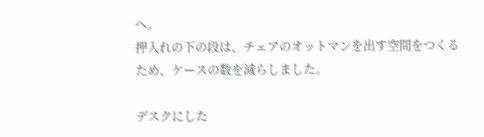へ。
押入れの下の段は、チェアのオットマンを出す空間をつくるため、ケースの数を減らしました。

デスクにした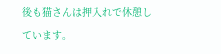後も猫さんは押入れで休憩しています。